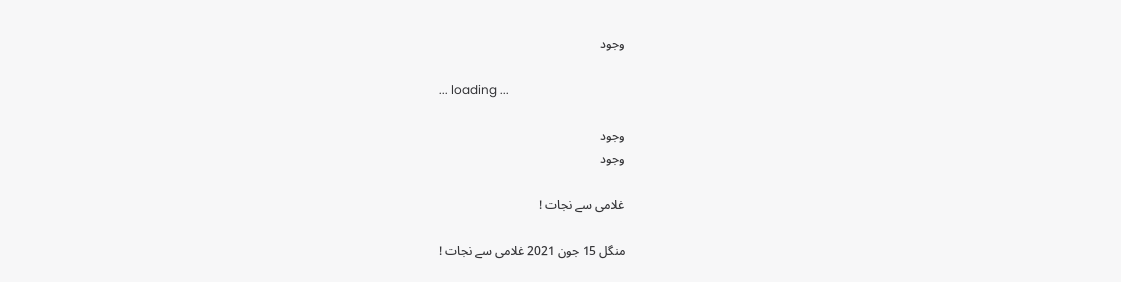وجود

... loading ...

وجود
وجود

غلامی سے نجات !

منگل 15 جون 2021 غلامی سے نجات !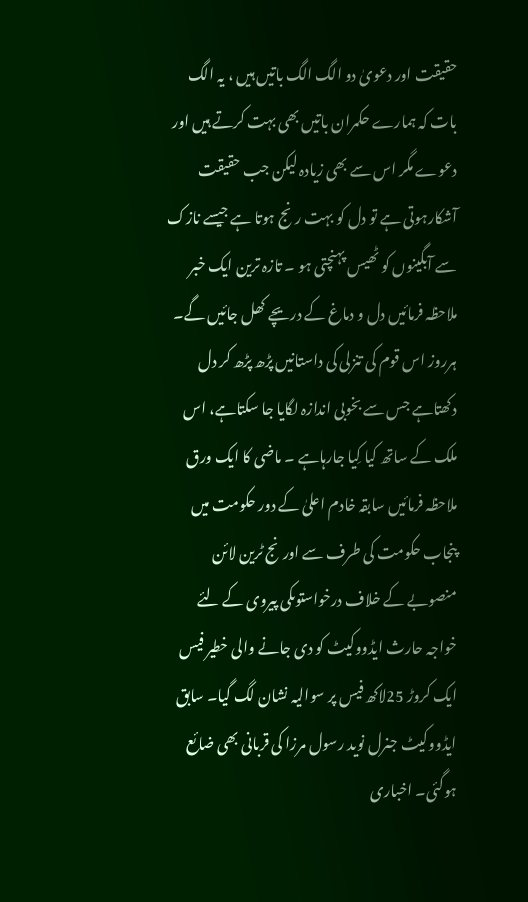حقیقت اور دعویٰ دو الگ الگ باتیں ہیں ، یہ الگ بات کہ ہمارے حکمران باتیں بھی بہت کرتے ہیں اور دعوے مگر اس سے بھی زیادہ لیکن جب حقیقت آشکارہوتی ہے تو دل کو بہت رنج ہوتا ہے جیسے نازک سے آبگینوں کو ٹھیس پہنچتی ہو ۔ تازہ ترین ایک خبر ملاحظہ فرمائیں دل و دماغ کے دریچے کھل جائیں گے۔ ہرروز اس قوم کی تنزلی کی داستانیں پڑھ پڑھ کر دل دکھتاہے جس سے بخوبی اندازہ لگایا جا سکتاہے، اس ملک کے ساتھ کیا کِیا جارہاہے ۔ ماضی کا ایک ورق ملاحظہ فرمائیں سابقہ خادم اعلیٰ کے دور حکومت میں پنجاب حکومت کی طرف سے اورنج ٹرین لائن منصوبے کے خلاف درخواستوںکی پیروی کے لئے خواجہ حارث ایڈووکیٹ کو دی جانے والی خطیر فیس ایک کروڑ 25لاکھ فیس پر سوالیہ نشان لگ گیا۔ سابق ایڈووکیٹ جنرل نوید رسول مرزا کی قربانی بھی ضائع ہوگئی۔ اخباری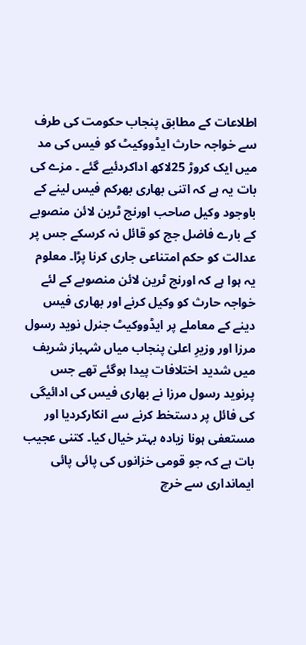اطلاعات کے مطابق پنجاب حکومت کی طرف سے خواجہ حارث ایڈووکیٹ کو فیس کی مد میں ایک کروڑ 25لاکھ اداکردئیے گئے ۔ مزے کی بات یہ ہے کہ اتنی بھاری بھرکم فیس لینے کے باوجود وکیل صاحب اورنج ٹرین لائن منصوبے کے بارے فاضل جج کو قائل نہ کرسکے جس پر عدالت کو حکم امتناعی جاری کرنا پڑا۔ معلوم یہ ہوا ہے کہ اورنج ٹرین لائن منصوبے کے لئے خواجہ حارث کو وکیل کرنے اور بھاری فیس دینے کے معاملے پر ایڈووکیٹ جنرل نوید رسول مرزا اور وزیرِ اعلیٰ پنجاب میاں شہباز شریف میں شدید اختلافات پیدا ہوگئے تھے جس پرنوید رسول مرزا نے بھاری فیس کی ادائیگی کی فائل پر دستخط کرنے سے انکارکردیا اور مستعفی ہونا زیادہ بہتر خیال کیا۔ کتنی عجیب بات ہے کہ جو قومی خزانوں کی پائی پائی ایمانداری سے خرچ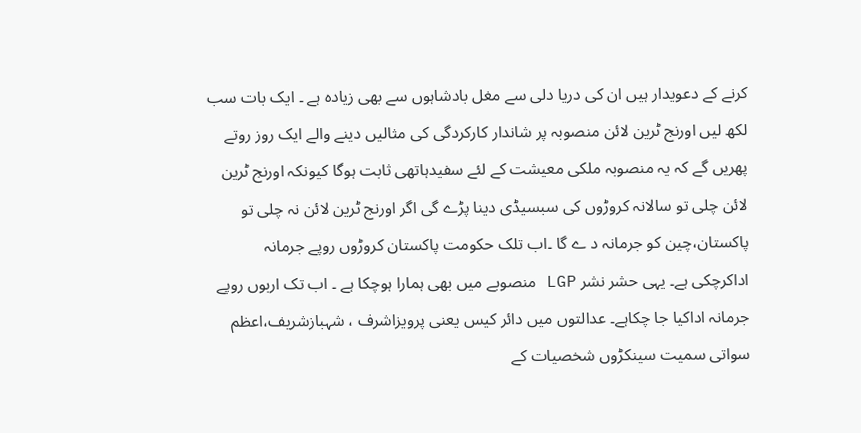کرنے کے دعویدار ہیں ان کی دریا دلی سے مغل بادشاہوں سے بھی زیادہ ہے ۔ ایک بات سب لکھ لیں اورنج ٹرین لائن منصوبہ پر شاندار کارکردگی کی مثالیں دینے والے ایک روز روتے پھریں گے کہ یہ منصوبہ ملکی معیشت کے لئے سفیدہاتھی ثابت ہوگا کیونکہ اورنج ٹرین لائن چلی تو سالانہ کروڑوں کی سبسیڈی دینا پڑے گی اگر اورنج ٹرین لائن نہ چلی تو پاکستان،چین کو جرمانہ د ے گا ۔اب تلک حکومت پاکستان کروڑوں روپے جرمانہ اداکرچکی ہے۔ یہی حشر نشر LGP منصوبے میں بھی ہمارا ہوچکا ہے ۔ اب تک اربوں روپے جرمانہ اداکیا جا چکاہے۔ عدالتوں میں دائر کیس یعنی پرویزاشرف ، شہبازشریف،اعظم سواتی سمیت سینکڑوں شخصیات کے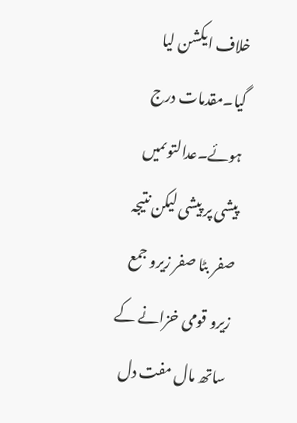خلاف ایکشن لیا گیا۔مقدمات درج ہوئے۔عدالتوںمیں پیشی پر پیشی لیکن نتیجہ صفر بٹا صفر زیرو جمع زیرو قومی خزانے کے ساتھ مال مفت دل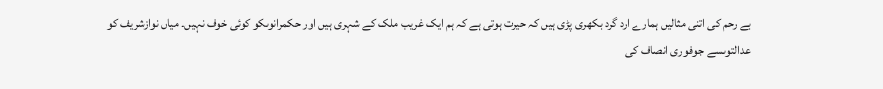بے رحم کی اتنی مثالیں ہمارے ارد گرد بکھری پڑی ہیں کہ حیرت ہوتی ہے کہ ہم ایک غریب ملک کے شہری ہیں اور حکمرانوںکو کوئی خوف نہیں۔ میاں نوازشریف کو عدالتوںسے جوفوری انصاف کی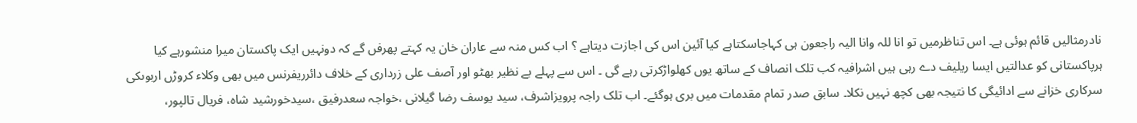نادرمثالیں قائم ہوئی ہے۔ اس تناظرمیں تو انا للہ وانا الیہ راجعون ہی کہاجاسکتاہے کیا آئین اس کی اجازت دیتاہے ؟ اب کس منہ سے عاران خان یہ کہتے پھرفں گے کہ دونہیں ایک پاکستان میرا منشورہے کیا ہرپاکستانی کو عدالتیں ایسا ریلیف دے رہی ہیں اشرافیہ کب تلک انصاف کے ساتھ یوں کھلواڑکرتی رہے گی ۔ اس سے پہلے بے نظیر بھٹو اور آصف علی زرداری کے خلاف دائرریفرنس میں بھی وکلاء کروڑں اربوںکی سرکاری خزانے سے ادائیگی کا نتیجہ بھی کچھ نہیں نکلا۔ سابق صدر تمام مقدمات میں بری ہوگئے۔ اب تلک راجہ پرویزاشرف، سید یوسف رضا گیلانی ،خواجہ سعدرفیق ،سیدخورشید شاہ، فریال تالپور،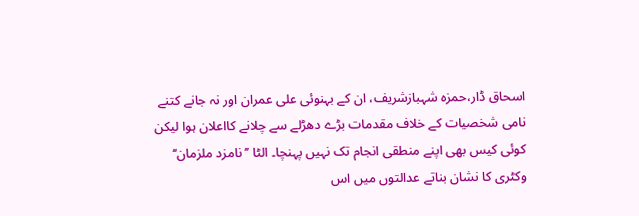اسحاق ڈار،حمزہ شہبازشریف، ان کے بہنوئی علی عمران اور نہ جانے کتنے نامی شخصیات کے خلاف مقدمات بڑے دھڑلے سے چلانے کااعلان ہوا لیکن کوئی کیس بھی اپنے منطقی انجام تک نہیں پہنچا۔ الٹا ’’نامزد ملزمان‘‘ وکٹری کا نشان بناتے عدالتوں میں اس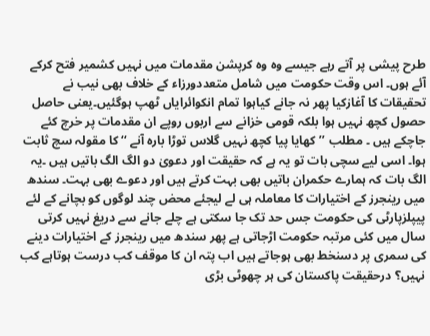طرح پیشی پر آتے رہے جیسے وہ وہ کرپشن مقدمات میں نہیں کشمیر فتح کرکے آئے ہوں۔ اس وقت حکومت میں شامل متعددورزاء کے خلاف بھی نیب نے تحقیقات کا آغازکیا پھر نہ جانے کیاہوا تمام انکوائرایاں ٹھپ ہوگئیں۔یعنی حاصل حصول کچھ نہیں ہوا بلکہ قومی خزانے سے اربوں روپے ان مقدمات پر خرچ کئے جاچکے ہیں ۔ مطلب ’’کھایا پیا کچھ نہیں گلاس توڑا بارہ آنے ‘‘ کا مقولہ سچ ثابت ہوا۔ اسی لیے سچی بات تو یہ ہے کہ حقیقت اور دعویٰ دو الگ الگ باتیں ہیں ۔یہ الگ بات کہ ہمارے حکمران باتیں بھی بہت کرتے ہیں اور دعوے بھی بہت۔ سندھ میں رینجرز کے اختیارات کا معاملہ ہی لے لیجئے محض چند لوگوں کو بچانے کے لئے پیپلزپارٹی کی حکومت جس حد تک جا سکتی ہے چلے جانے سے دریغ نہیں کرتی سال میں کئی مرتبہ حکومت اڑجاتی ہے پھر سندھ میں رینجرز کے اختیارات دینے کی سمری پر دسنخط بھی ہوجاتے ہیں اب پتہ ان کا موقف کب درست ہوتاہے کب نہیں؟ درحقیقت پاکستان کی ہر چھوٹی بڑی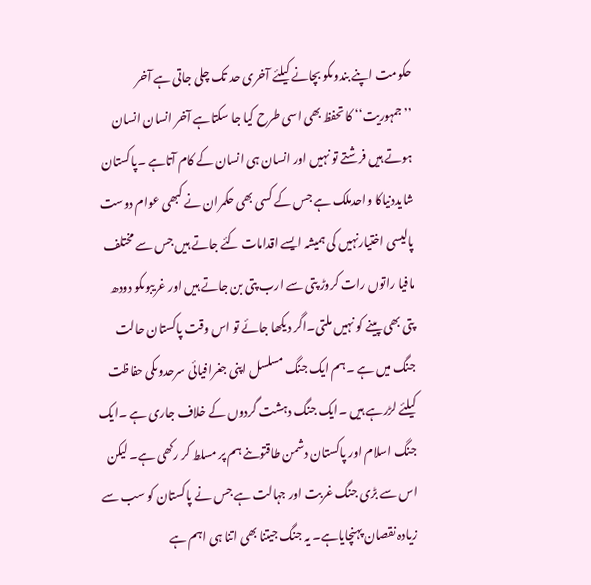حکومت اپنے بندوںکو بچانے کیلئے آخری حد تک چلی جاتی ہے آخر ’’جمہوریت‘‘ کا تحفظ بھی اسی طرح کیا جا سکتاہے آخر انسان انسان ہوتے ہیں فرشتے تو نہیں اور انسان ہی انسان کے کام آتاہے ۔پاکستان شایددنیاکا واحدملک ہے جس کے کسی بھی حکمران نے کبھی عوام دوست پالیسی اختیارنہیں کی ہمیشہ ایسے اقدامات کئے جاتے ہیں جس سے مختلف مافیا راتوں رات کروڑ پتی سے ارب پتی بن جاتے ہیں اور غریبوںکو دودھ پتی بھی پینے کو نہیں ملتی۔اگر دیکھا جائے تو اس وقت پاکستان حالت جنگ میں ہے ۔ہم ایک جنگ مسلسل اپنی جغرافیائی سرحدوںکی حفاظت کیلئے لڑرہے ہیں ۔ایک جنگ دہشت گردوں کے خلاف جاری ہے ۔ایک جنگ اسلام اور پاکستان دشمن طاقتوںنے ہم پر مسلط کر رکھی ہے۔ لیکن اس سے بڑی جنگ غربت اور جہالت ہے جس نے پاکستان کو سب سے زیادہ نقصان پہنچایاہے۔ یہ جنگ جیتنا بھی اتنا ہی اہم ہے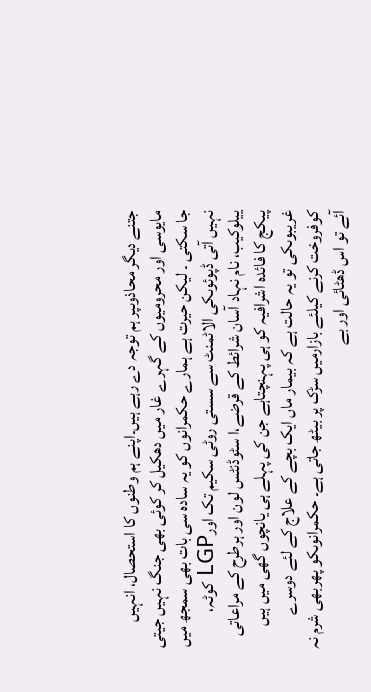جتنے دیگر محاذوںپر ہم توجہ دے رہے ہیں۔اپنے ہم وطنوں کا استحصال، انہیں مایوسی اور محرومیوں کے گہرے غار میں دھکیل کر کوئی بھی جنگ نہیں جیتی جا سکتی ۔ لیکن حیرت ہے ہمارے حکمرانوں کو یہ سادہ سی بات بھی سمجھ میں نہیں آتی ڈپوئوںکی الاٹمنٹ سے سستی روٹی سکیم تک اورLGP کوٹہ، ییلوکیب، نام نہاد آسان شرائط کے قرضے،ا سٹوڈنٹس لون اور ہرطرح کے مراعاتی پیکج کا فائدہ اشرافیہ کو ہی پہنچتاہے جن کی پہلے ہی یانچوں گھی میں ہیں غریبوںکی تو یہ حالت ہے کہ بیمار ماں ایک بچے کے علاج کے لئے دوسرے کوفروخت کرنے کیلئے بازارمیں سڑک پر بیٹھ جاتی ہے۔ حکمرانوںکو پھربھی شرم نہ آئے تو اس ڈھٹائی اور بے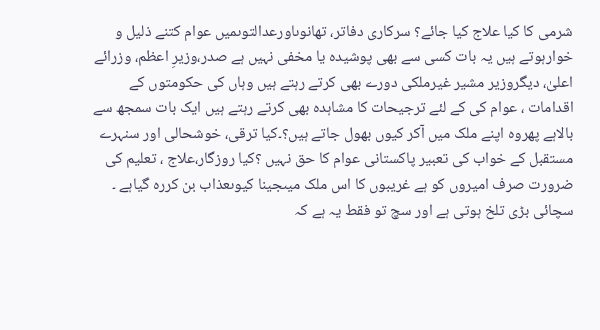شرمی کا کیا علاج کیا جائے؟ سرکاری دفاتر، تھانوںاورعدالتوںمیں عوام کتنے ذلیل و خوارہوتے ہیں یہ بات کسی سے بھی پوشیدہ یا مخفی نہیں ہے صدر،وزیرِ اعظم، وزرائے اعلیٰ، دیگروزیر مشیر غیرملکی دورے بھی کرتے رہتے ہیں وہاں کی حکومتوں کے اقدامات ، عوام کی کے لئے ترجیحات کا مشاہدہ بھی کرتے رہتے ہیں ایک بات سمجھ سے بالاہے پھروہ اپنے ملک میں آکر کیوں بھول جاتے ہیں؟۔کیا ترقی، خوشحالی اور سنہرے مستقبل کے خواب کی تعبیر پاکستانی عوام کا حق نہیں ؟کیا روزگار،علاج ، تعلیم کی ضرورت صرف امیروں کو ہے غریبوں کا اس ملک میںجینا کیوںعذاب بن کررہ گیاہے ۔ سچائی بڑی تلخ ہوتی ہے اور سچ تو فقط یہ ہے کہ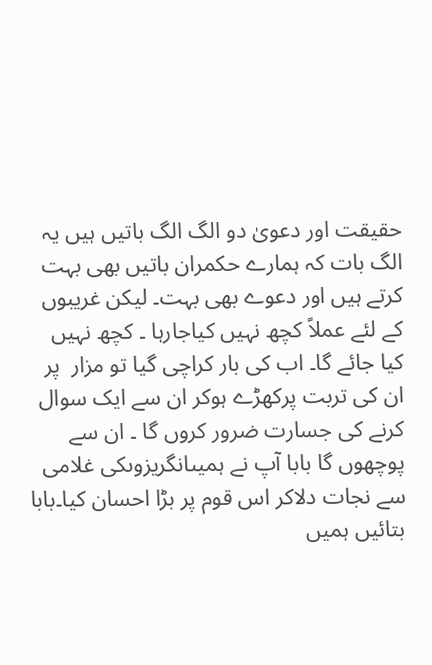حقیقت اور دعویٰ دو الگ الگ باتیں ہیں یہ الگ بات کہ ہمارے حکمران باتیں بھی بہت کرتے ہیں اور دعوے بھی بہت۔ لیکن غریبوں کے لئے عملاً کچھ نہیں کیاجارہا ۔ کچھ نہیں کیا جائے گا۔ اب کی بار کراچی گیا تو مزار  پر ان کی تربت پرکھڑے ہوکر ان سے ایک سوال کرنے کی جسارت ضرور کروں گا ۔ ان سے پوچھوں گا بابا آپ نے ہمیںانگریزوںکی غلامی سے نجات دلاکر اس قوم پر بڑا احسان کیا۔بابا بتائیں ہمیں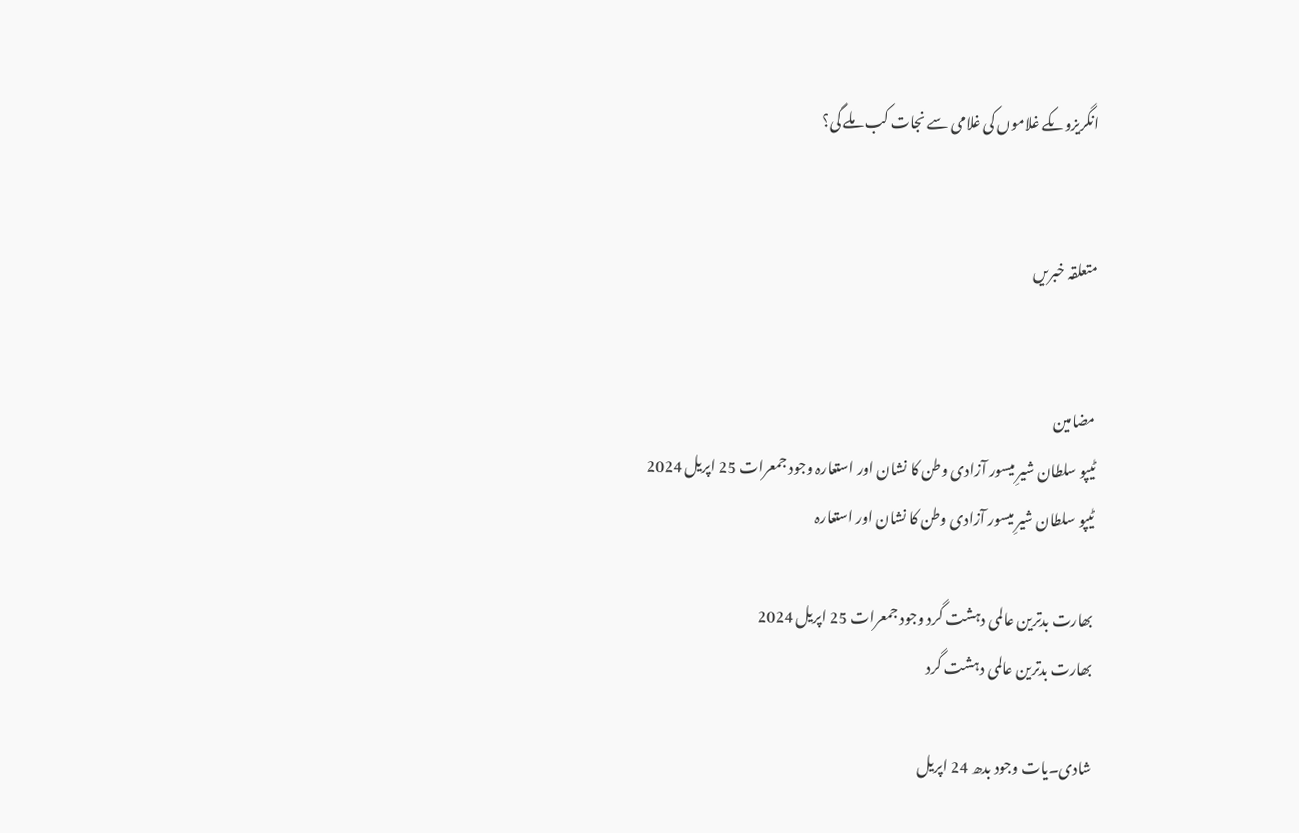انگریزوںکے غلاموں کی غلامی سے نجات کب ملے گی؟


متعلقہ خبریں


مضامین
ٹیپو سلطان شیرِ میسور آزادی وطن کا نشان اور استعارہ وجود جمعرات 25 اپریل 2024
ٹیپو سلطان شیرِ میسور آزادی وطن کا نشان اور استعارہ

بھارت بدترین عالمی دہشت گرد وجود جمعرات 25 اپریل 2024
بھارت بدترین عالمی دہشت گرد

شادی۔یات وجود بدھ 24 اپریل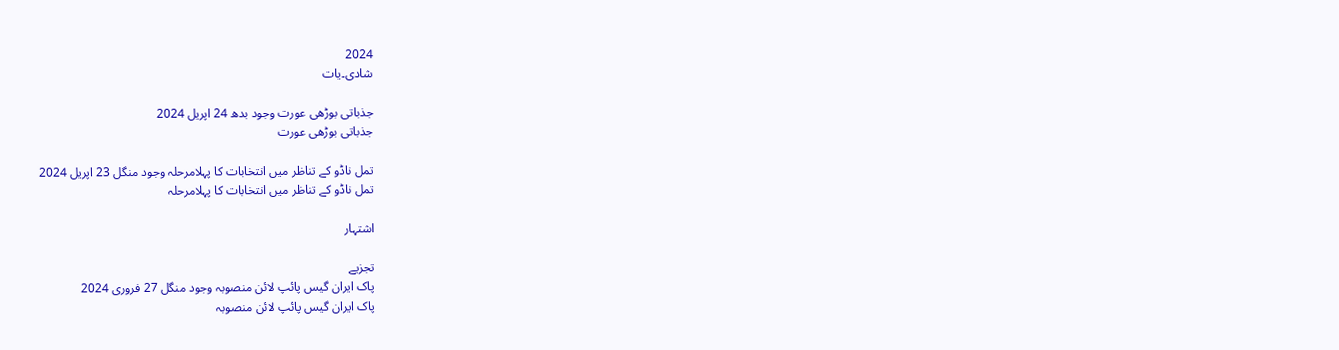2024
شادی۔یات

جذباتی بوڑھی عورت وجود بدھ 24 اپریل 2024
جذباتی بوڑھی عورت

تمل ناڈو کے تناظر میں انتخابات کا پہلامرحلہ وجود منگل 23 اپریل 2024
تمل ناڈو کے تناظر میں انتخابات کا پہلامرحلہ

اشتہار

تجزیے
پاک ایران گیس پائپ لائن منصوبہ وجود منگل 27 فروری 2024
پاک ایران گیس پائپ لائن منصوبہ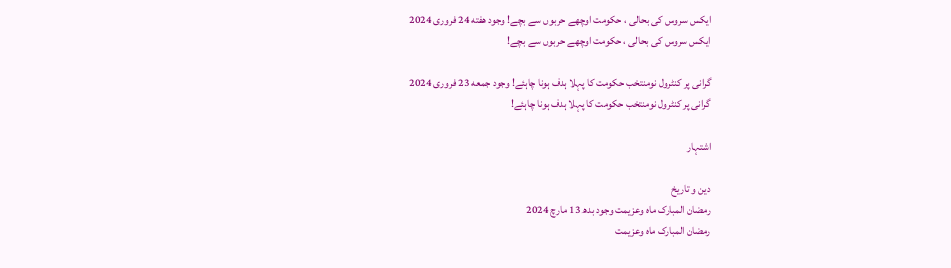ایکس سروس کی بحالی ، حکومت اوچھے حربوں سے بچے! وجود هفته 24 فروری 2024
ایکس سروس کی بحالی ، حکومت اوچھے حربوں سے بچے!

گرانی پر کنٹرول نومنتخب حکومت کا پہلا ہدف ہونا چاہئے! وجود جمعه 23 فروری 2024
گرانی پر کنٹرول نومنتخب حکومت کا پہلا ہدف ہونا چاہئے!

اشتہار

دین و تاریخ
رمضان المبارک ماہ وعزیمت وجود بدھ 13 مارچ 2024
رمضان المبارک ماہ وعزیمت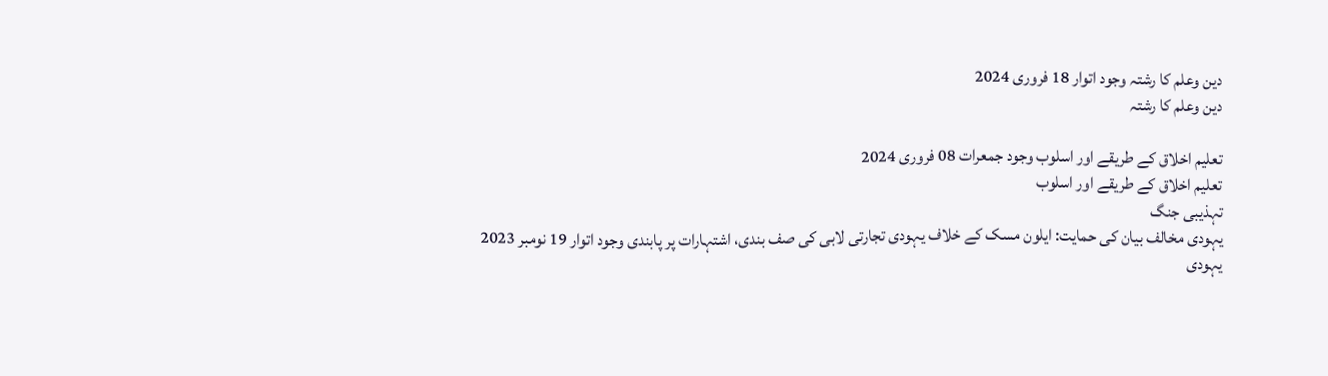دین وعلم کا رشتہ وجود اتوار 18 فروری 2024
دین وعلم کا رشتہ

تعلیم اخلاق کے طریقے اور اسلوب وجود جمعرات 08 فروری 2024
تعلیم اخلاق کے طریقے اور اسلوب
تہذیبی جنگ
یہودی مخالف بیان کی حمایت: ایلون مسک کے خلاف یہودی تجارتی لابی کی صف بندی، اشتہارات پر پابندی وجود اتوار 19 نومبر 2023
یہودی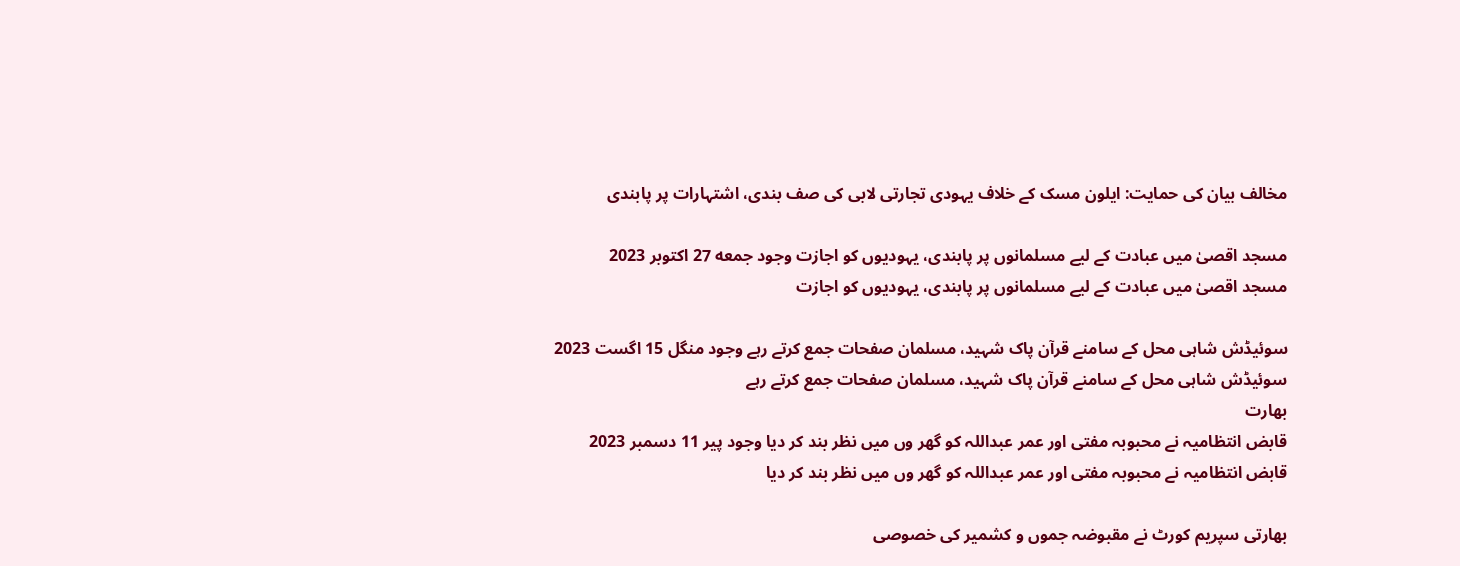مخالف بیان کی حمایت: ایلون مسک کے خلاف یہودی تجارتی لابی کی صف بندی، اشتہارات پر پابندی

مسجد اقصیٰ میں عبادت کے لیے مسلمانوں پر پابندی، یہودیوں کو اجازت وجود جمعه 27 اکتوبر 2023
مسجد اقصیٰ میں عبادت کے لیے مسلمانوں پر پابندی، یہودیوں کو اجازت

سوئیڈش شاہی محل کے سامنے قرآن پاک شہید، مسلمان صفحات جمع کرتے رہے وجود منگل 15 اگست 2023
سوئیڈش شاہی محل کے سامنے قرآن پاک شہید، مسلمان صفحات جمع کرتے رہے
بھارت
قابض انتظامیہ نے محبوبہ مفتی اور عمر عبداللہ کو گھر وں میں نظر بند کر دیا وجود پیر 11 دسمبر 2023
قابض انتظامیہ نے محبوبہ مفتی اور عمر عبداللہ کو گھر وں میں نظر بند کر دیا

بھارتی سپریم کورٹ نے مقبوضہ جموں و کشمیر کی خصوصی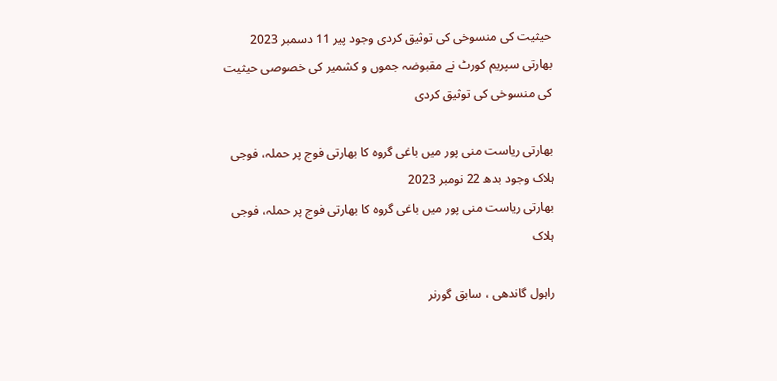حیثیت کی منسوخی کی توثیق کردی وجود پیر 11 دسمبر 2023
بھارتی سپریم کورٹ نے مقبوضہ جموں و کشمیر کی خصوصی حیثیت کی منسوخی کی توثیق کردی

بھارتی ریاست منی پور میں باغی گروہ کا بھارتی فوج پر حملہ، فوجی ہلاک وجود بدھ 22 نومبر 2023
بھارتی ریاست منی پور میں باغی گروہ کا بھارتی فوج پر حملہ، فوجی ہلاک

راہول گاندھی ، سابق گورنر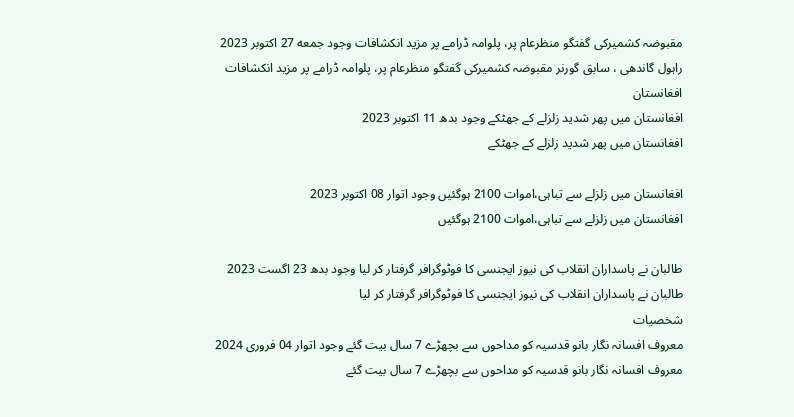مقبوضہ کشمیرکی گفتگو منظرعام پر، پلوامہ ڈرامے پر مزید انکشافات وجود جمعه 27 اکتوبر 2023
راہول گاندھی ، سابق گورنر مقبوضہ کشمیرکی گفتگو منظرعام پر، پلوامہ ڈرامے پر مزید انکشافات
افغانستان
افغانستان میں پھر شدید زلزلے کے جھٹکے وجود بدھ 11 اکتوبر 2023
افغانستان میں پھر شدید زلزلے کے جھٹکے

افغانستان میں زلزلے سے تباہی،اموات 2100 ہوگئیں وجود اتوار 08 اکتوبر 2023
افغانستان میں زلزلے سے تباہی،اموات 2100 ہوگئیں

طالبان نے پاسداران انقلاب کی نیوز ایجنسی کا فوٹوگرافر گرفتار کر لیا وجود بدھ 23 اگست 2023
طالبان نے پاسداران انقلاب کی نیوز ایجنسی کا فوٹوگرافر گرفتار کر لیا
شخصیات
معروف افسانہ نگار بانو قدسیہ کو مداحوں سے بچھڑے 7 سال بیت گئے وجود اتوار 04 فروری 2024
معروف افسانہ نگار بانو قدسیہ کو مداحوں سے بچھڑے 7 سال بیت گئے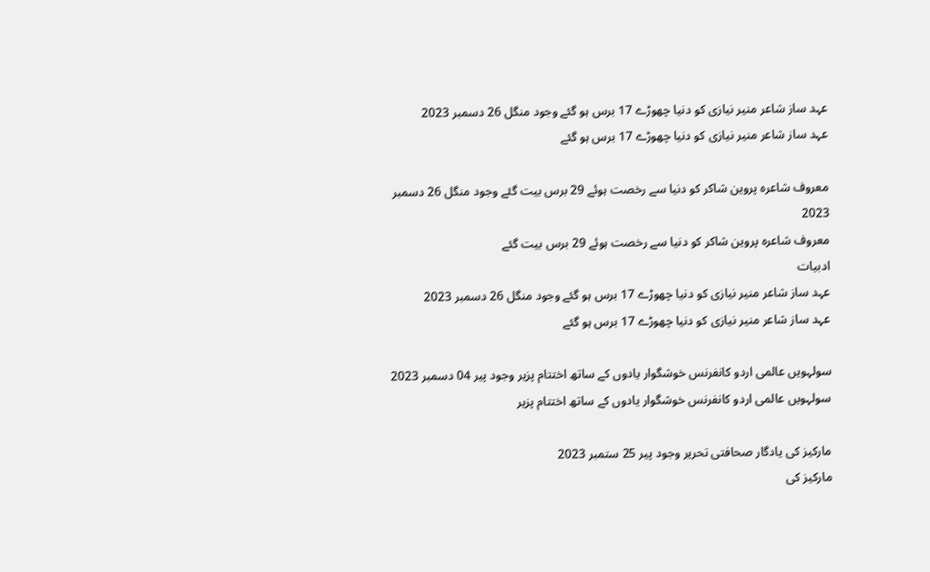عہد ساز شاعر منیر نیازی کو دنیا چھوڑے 17 برس ہو گئے وجود منگل 26 دسمبر 2023
عہد ساز شاعر منیر نیازی کو دنیا چھوڑے 17 برس ہو گئے

معروف شاعرہ پروین شاکر کو دنیا سے رخصت ہوئے 29 برس بیت گئے وجود منگل 26 دسمبر 2023
معروف شاعرہ پروین شاکر کو دنیا سے رخصت ہوئے 29 برس بیت گئے
ادبیات
عہد ساز شاعر منیر نیازی کو دنیا چھوڑے 17 برس ہو گئے وجود منگل 26 دسمبر 2023
عہد ساز شاعر منیر نیازی کو دنیا چھوڑے 17 برس ہو گئے

سولہویں عالمی اردو کانفرنس خوشگوار یادوں کے ساتھ اختتام پزیر وجود پیر 04 دسمبر 2023
سولہویں عالمی اردو کانفرنس خوشگوار یادوں کے ساتھ اختتام پزیر

مارکیز کی یادگار صحافتی تحریر وجود پیر 25 ستمبر 2023
مارکیز کی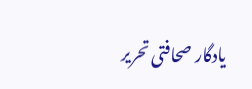یادگار صحافتی تحریر